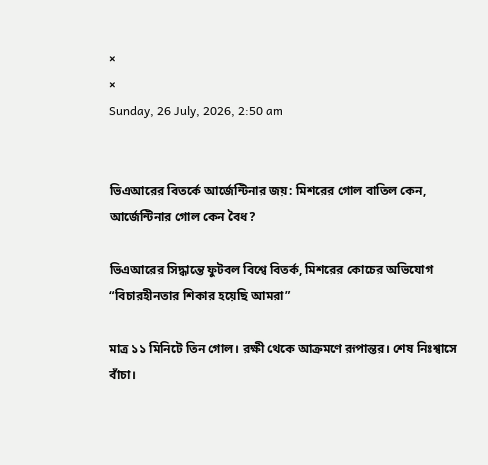×
×
Sunday, 26 July, 2026, 2:50 am


ভিএআরের বিতর্কে আর্জেন্টিনার জয়: মিশরের গোল বাতিল কেন, আর্জেন্টিনার গোল কেন বৈধ?

ভিএআরের সিদ্ধান্তে ফুটবল বিশ্বে বিতর্ক, মিশরের কোচের অভিযোগ “বিচারহীনতার শিকার হয়েছি আমরা”

মাত্র ১১ মিনিটে তিন গোল। রক্ষী থেকে আক্রমণে রূপান্তর। শেষ নিঃশ্বাসে বাঁচা।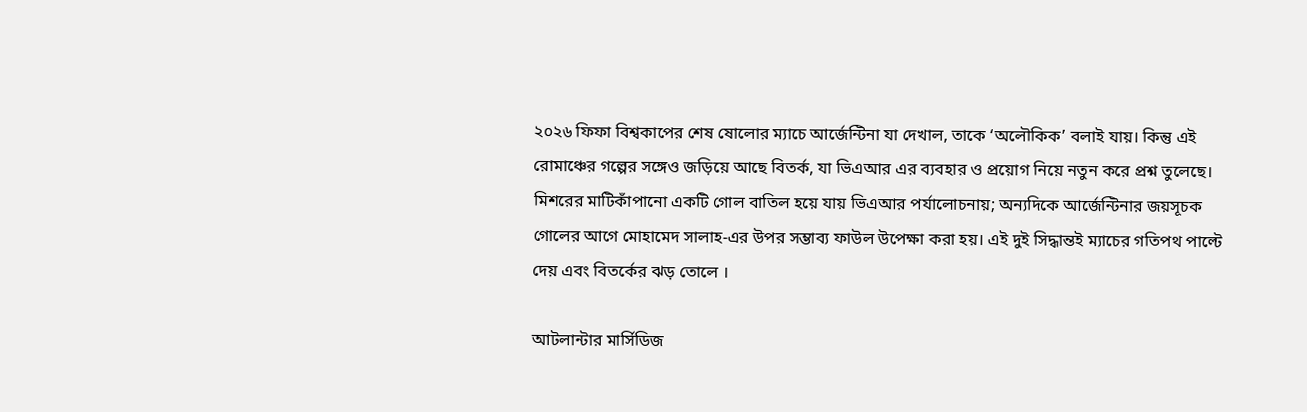২০২৬ ফিফা বিশ্বকাপের শেষ ষোলোর ম্যাচে আর্জেন্টিনা যা দেখাল, তাকে ‘অলৌকিক’ বলাই যায়। কিন্তু এই রোমাঞ্চের গল্পের সঙ্গেও জড়িয়ে আছে বিতর্ক, যা ভিএআর এর ব্যবহার ও প্রয়োগ নিয়ে নতুন করে প্রশ্ন তুলেছে। মিশরের মাটিকাঁপানো একটি গোল বাতিল হয়ে যায় ভিএআর পর্যালোচনায়; অন্যদিকে আর্জেন্টিনার জয়সূচক গোলের আগে মোহামেদ সালাহ-এর উপর সম্ভাব্য ফাউল উপেক্ষা করা হয়। এই দুই সিদ্ধান্তই ম্যাচের গতিপথ পাল্টে দেয় এবং বিতর্কের ঝড় তোলে ।

আটলান্টার মার্সিডিজ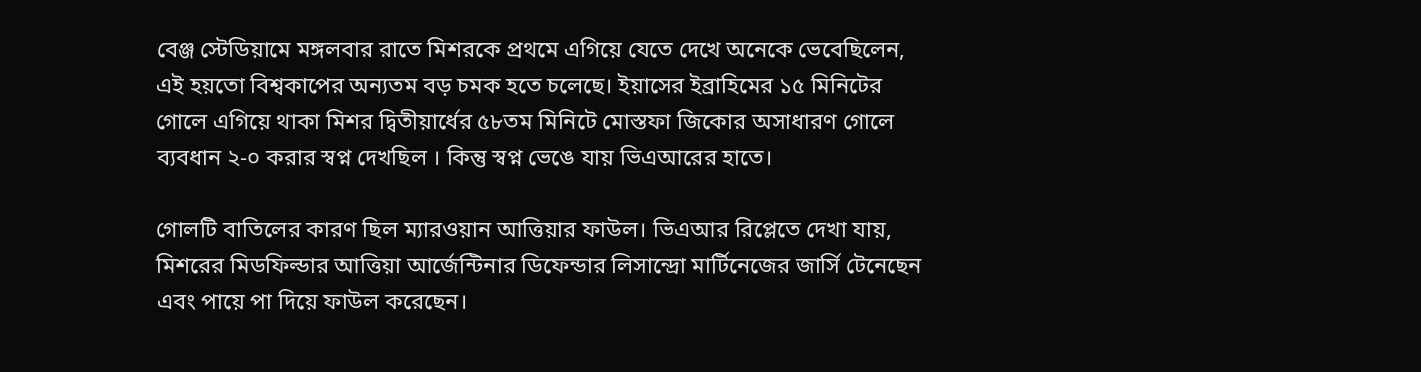বেঞ্জ স্টেডিয়ামে মঙ্গলবার রাতে মিশরকে প্রথমে এগিয়ে যেতে দেখে অনেকে ভেবেছিলেন, এই হয়তো বিশ্বকাপের অন্যতম বড় চমক হতে চলেছে। ইয়াসের ইব্রাহিমের ১৫ মিনিটের গোলে এগিয়ে থাকা মিশর দ্বিতীয়ার্ধের ৫৮তম মিনিটে মোস্তফা জিকোর অসাধারণ গোলে ব্যবধান ২-০ করার স্বপ্ন দেখছিল । কিন্তু স্বপ্ন ভেঙে যায় ভিএআরের হাতে।

গোলটি বাতিলের কারণ ছিল ম্যারওয়ান আত্তিয়ার ফাউল। ভিএআর রিপ্লেতে দেখা যায়, মিশরের মিডফিল্ডার আত্তিয়া আর্জেন্টিনার ডিফেন্ডার লিসান্দ্রো মার্টিনেজের জার্সি টেনেছেন এবং পায়ে পা দিয়ে ফাউল করেছেন।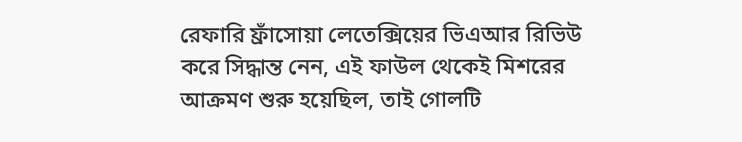রেফারি ফ্রাঁসোয়া লেতেক্সিয়ের ভিএআর রিভিউ করে সিদ্ধান্ত নেন, এই ফাউল থেকেই মিশরের আক্রমণ শুরু হয়েছিল, তাই গোলটি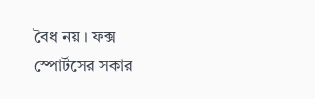বৈধ নয় । ফক্স স্পোর্টসের সকার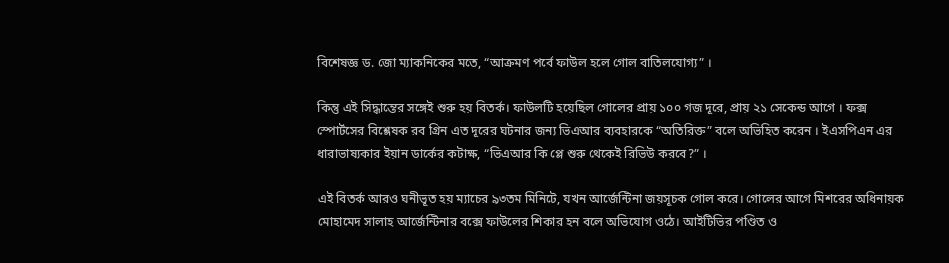বিশেষজ্ঞ ড. জো ম্যাকনিকের মতে, “আক্রমণ পর্বে ফাউল হলে গোল বাতিলযোগ্য” ।

কিন্তু এই সিদ্ধান্তের সঙ্গেই শুরু হয় বিতর্ক। ফাউলটি হয়েছিল গোলের প্রায় ১০০ গজ দূরে, প্রায় ২১ সেকেন্ড আগে । ফক্স স্পোর্টসের বিশ্লেষক রব গ্রিন এত দূরের ঘটনার জন্য ভিএআর ব্যবহারকে “অতিরিক্ত” বলে অভিহিত করেন । ইএসপিএন এর ধারাভাষ্যকার ইয়ান ডার্কের কটাক্ষ, “ভিএআর কি প্লে শুরু থেকেই রিভিউ করবে?” ।

এই বিতর্ক আরও ঘনীভূত হয় ম্যাচের ৯৩তম মিনিটে, যখন আর্জেন্টিনা জয়সূচক গোল করে। গোলের আগে মিশরের অধিনায়ক মোহামেদ সালাহ আর্জেন্টিনার বক্সে ফাউলের শিকার হন বলে অভিযোগ ওঠে। আইটিভির পণ্ডিত ও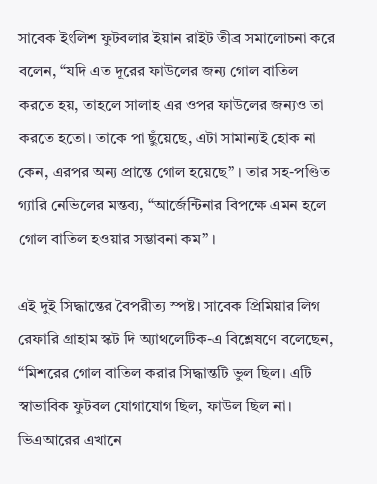সাবেক ইংলিশ ফুটবলার ইয়ান রাইট তীব্র সমালোচনা করে বলেন, “যদি এত দূরের ফাউলের জন্য গোল বাতিল করতে হয়, তাহলে সালাহ এর ওপর ফাউলের জন্যও তা করতে হতো। তাকে পা ছুঁয়েছে, এটা সামান্যই হোক না কেন, এরপর অন্য প্রান্তে গোল হয়েছে” । তার সহ-পণ্ডিত গ্যারি নেভিলের মন্তব্য, “আর্জেন্টিনার বিপক্ষে এমন হলে গোল বাতিল হওয়ার সম্ভাবনা কম” ।

এই দুই সিদ্ধান্তের বৈপরীত্য স্পষ্ট। সাবেক প্রিমিয়ার লিগ রেফারি গ্রাহাম স্কট দি অ্যাথলেটিক-এ বিশ্লেষণে বলেছেন, “মিশরের গোল বাতিল করার সিদ্ধান্তটি ভুল ছিল। এটি স্বাভাবিক ফুটবল যোগাযোগ ছিল, ফাউল ছিল না। ভিএআরের এখানে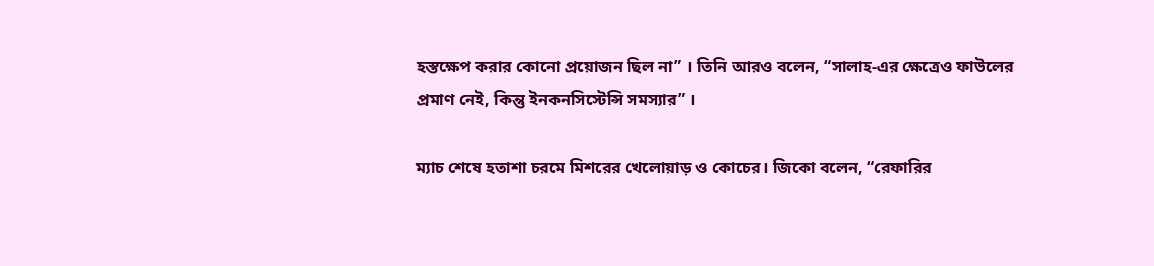হস্তক্ষেপ করার কোনো প্রয়োজন ছিল না” । তিনি আরও বলেন, “সালাহ-এর ক্ষেত্রেও ফাউলের প্রমাণ নেই, কিন্তু ইনকনসিস্টেন্সি সমস্যার” ।

ম্যাচ শেষে হতাশা চরমে মিশরের খেলোয়াড় ও কোচের। জিকো বলেন, “রেফারির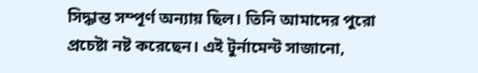সিদ্ধান্ত সম্পূর্ণ অন্যায় ছিল। তিনি আমাদের পুরো প্রচেষ্টা নষ্ট করেছেন। এই টুর্নামেন্ট সাজানো,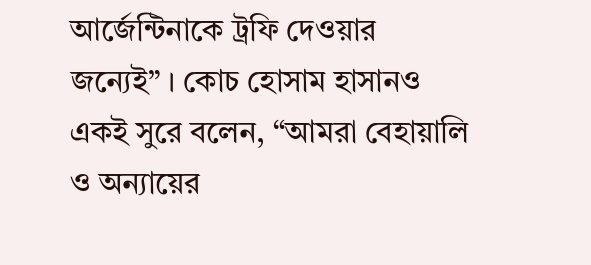আর্জেন্টিনাকে ট্রফি দেওয়ার জন্যেই” । কোচ হোসাম হাসানও একই সুরে বলেন, “আমরা বেহায়ালি ও অন্যায়ের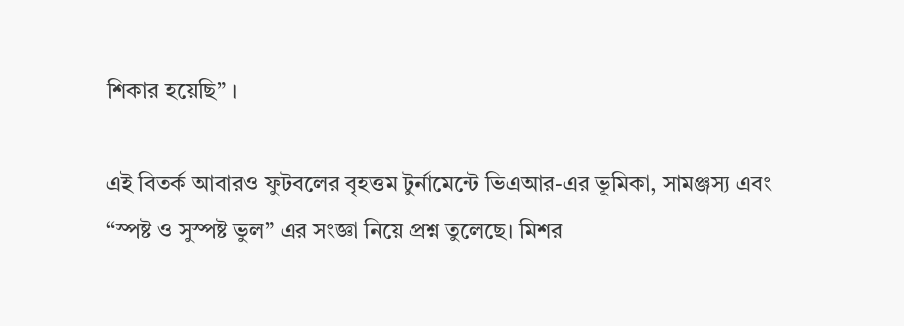শিকার হয়েছি” ।

এই বিতর্ক আবারও ফুটবলের বৃহত্তম টুর্নামেন্টে ভিএআর-এর ভূমিকা, সামঞ্জস্য এবং “স্পষ্ট ও সুস্পষ্ট ভুল” এর সংজ্ঞা নিয়ে প্রশ্ন তুলেছে। মিশর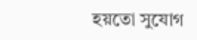হয়তো সুযোগ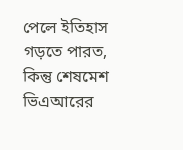পেলে ইতিহাস গড়তে পারত, কিন্তু শেষমেশ ভিএআরের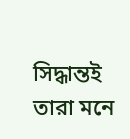সিদ্ধান্তই তারা মনে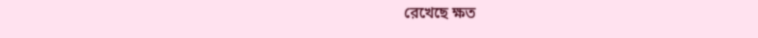রেখেছে ক্ষত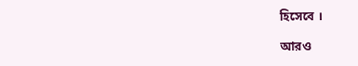হিসেবে ।

আরও